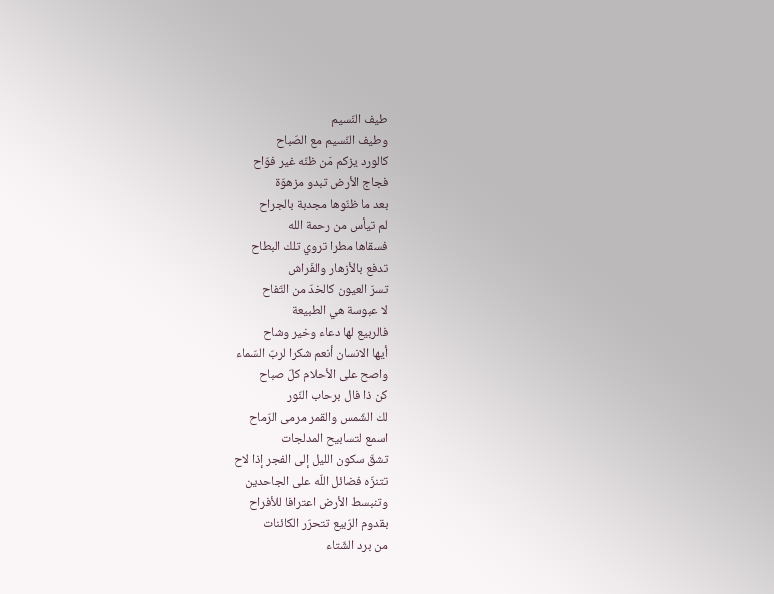طيف النّسيم
وطيف النّسيم مع الصّباح
كالورد يزكم مَن ظنّه غير فوّاح
فجاج الأرض تبدو مزهوّة
بعد ما ظنّوها مجدبة بالجراح
لم تيأس من رحمة الله
فسقاها مطرا تروي تلك البطاح
تدفع بالأزهار والفَراش
تسرّ العيون كالخدّ من التّفاح
لا عبوسة هي الطبيعة
فالربيع لها دعاء وخير وشاح
أيها الانسان أنعم شكرا لربّ السّماء
واصح على الأحلام كلّ صباح
كن ذا فال برحاب النّور
لك الشّمس والقمر مرمى الرّماح
اسمع لتسابيح المدلجات
تشقّ سكون الليل إلى الفجر إذا لاح
تتنزّه فضائل اللّه على الجاحدين
وتنبسط الأرض اعترافا للأفراح
بقدوم الرّبيع تتحرّر الكائنات
من برد الشّتاء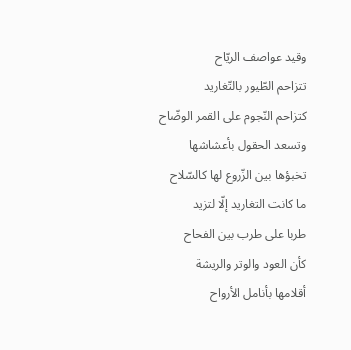وقيد عواصف الريّاح
تتزاحم الطّيور بالتّغاريد
كتزاحم النّجوم على القمر الوضّاح
وتسعد الحقول بأعشاشها
تخبؤها بين الزّروع لها كالسّلاح
ما كانت التغاريد إلّا لتزيد
طربا على طرب بين الفحاح
كأن العود والوتر والريشة
أقلامها بأنامل الأرواح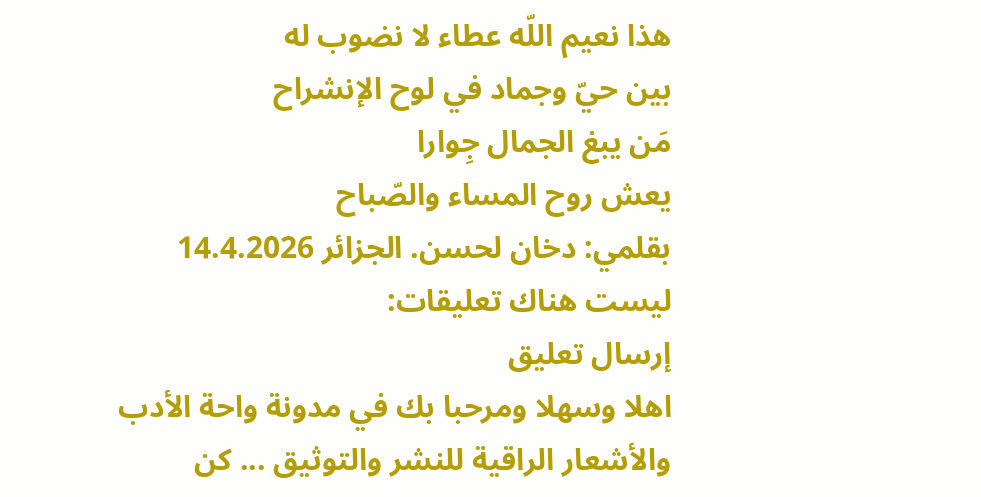هذا نعيم اللّه عطاء لا نضوب له
بين حيّ وجماد في لوح الإنشراح
مَن يبغ الجمال جِوارا
يعش روح المساء والصّباح
بقلمي: دخان لحسن. الجزائر 14.4.2026
ليست هناك تعليقات:
إرسال تعليق
اهلا وسهلا ومرحبا بك في مدونة واحة الأدب والأشعار الراقية للنشر والتوثيق ... كن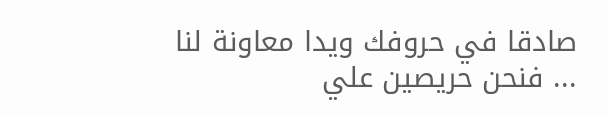صادقا في حروفك ويدا معاونة لنا ... فنحن حريصين علي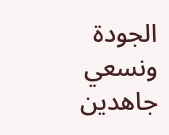الجودة ونسعي جاهدين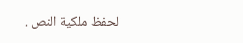لحفظ ملكية النص .